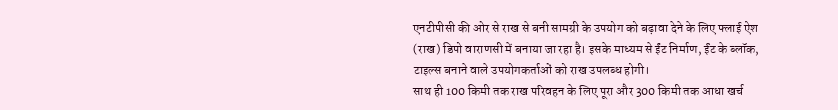एनटीपीसी की ओर से राख से बनी सामग्री के उपयोग को बढ़ावा देने के लिए फ्लाई ऐश (राख) डिपो वाराणसी में बनाया जा रहा है। इसके माध्यम से ईंट निर्माण, ईंट के ब्लॉक, टाइल्स बनाने वाले उपयोगकर्ताओं को राख उपलब्ध होगी।
साथ ही 100 किमी तक राख परिवहन के लिए पूरा और 300 किमी तक आधा खर्च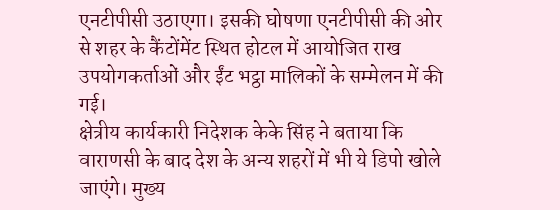एनटीपीसी उठाएगा। इसकी घोषणा एनटीपीसी की ओर से शहर के कैंटोंमेंट स्थित होटल में आयोजित राख उपयोगकर्ताओं और ईंट भट्ठा मालिकों के सम्मेलन में की गई।
क्षेत्रीय कार्यकारी निदेशक केके सिंह ने बताया कि वाराणसी के बाद देश के अन्य शहरों में भी ये डिपो खोले जाएंगे। मुख्य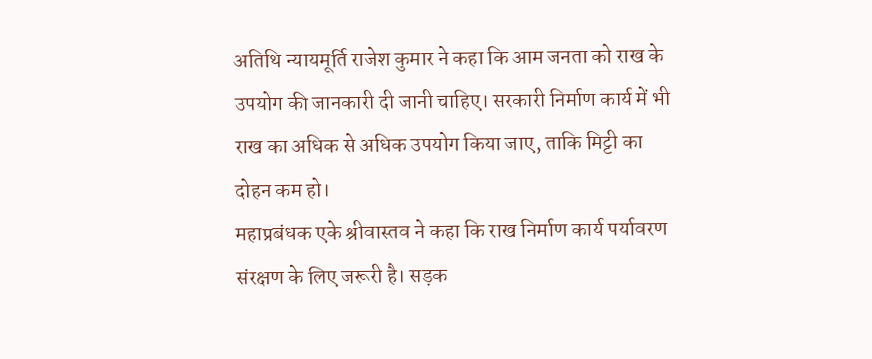अतिथि न्यायमूर्ति राजेश कुमार ने कहा कि आम जनता को राख के उपयोग की जानकारी दी जानी चाहिए। सरकारी निर्माण कार्य में भी राख का अधिक से अधिक उपयोग किया जाए, ताकि मिट्टी का दोहन कम हो।
महाप्रबंधक एके श्रीवास्तव ने कहा कि राख निर्माण कार्य पर्यावरण संरक्षण के लिए जरूरी है। सड़क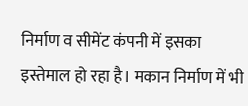निर्माण व सीमेंट कंपनी में इसका इस्तेमाल हो रहा है। मकान निर्माण में भी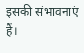इसकी संभावनाएं हैं।